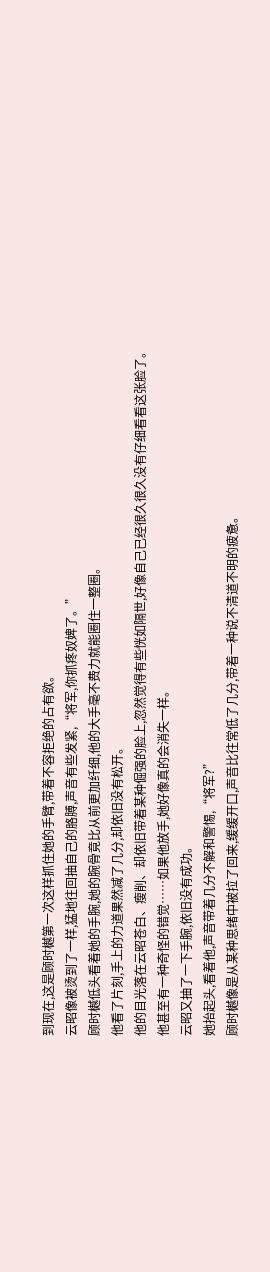到现在,这是顾时樾第一次这样抓住她的手臂,带着不容拒绝的占有欲。
云昭像被烫到了一样,猛地往回抽自己的胳膊,声音有些发紧,“将军,你抓疼奴婢了。”
顾时樾低头看着她的手腕,她的腕骨竟比从前更加纤细,他的大手毫不费力就能圈住一整圈。
他看了片刻,手上的力道果然减了几分,却依旧没有松开。
他的目光落在云昭苍白、瘦削、却依旧带着某种倔强的脸上,忽然觉得有些恍如隔世,好像自己已经很久很久没有仔细看看这张脸了。
他甚至有一种奇怪的错觉……如果他放手,她好像真的会消失一样。
云昭又抽了一下手腕,依旧没有成功。
她抬起头,看着他,声音带着几分不解和警惕,“将军?”
顾时樾像是从某种思绪中被拉了回来,缓缓开口,声音比往常低了几分,带着一种说不清道不明的疲惫。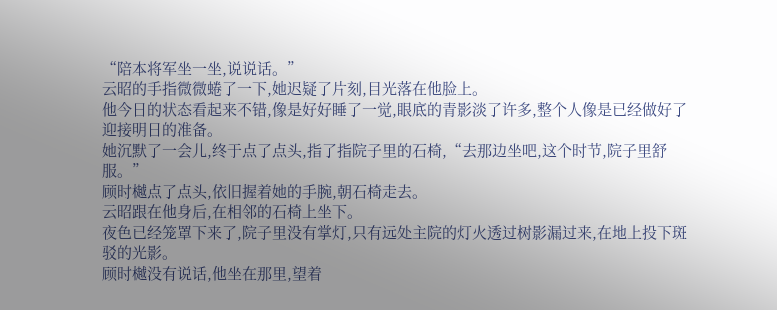“陪本将军坐一坐,说说话。”
云昭的手指微微蜷了一下,她迟疑了片刻,目光落在他脸上。
他今日的状态看起来不错,像是好好睡了一觉,眼底的青影淡了许多,整个人像是已经做好了迎接明日的准备。
她沉默了一会儿,终于点了点头,指了指院子里的石椅,“去那边坐吧,这个时节,院子里舒服。”
顾时樾点了点头,依旧握着她的手腕,朝石椅走去。
云昭跟在他身后,在相邻的石椅上坐下。
夜色已经笼罩下来了,院子里没有掌灯,只有远处主院的灯火透过树影漏过来,在地上投下斑驳的光影。
顾时樾没有说话,他坐在那里,望着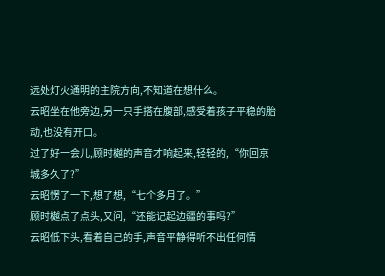远处灯火通明的主院方向,不知道在想什么。
云昭坐在他旁边,另一只手搭在腹部,感受着孩子平稳的胎动,也没有开口。
过了好一会儿,顾时樾的声音才响起来,轻轻的,“你回京城多久了?”
云昭愣了一下,想了想,“七个多月了。”
顾时樾点了点头,又问,“还能记起边疆的事吗?”
云昭低下头,看着自己的手,声音平静得听不出任何情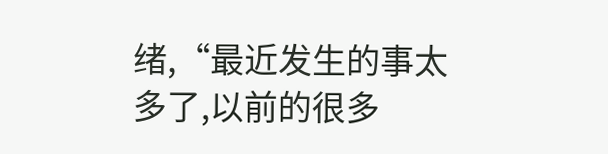绪,“最近发生的事太多了,以前的很多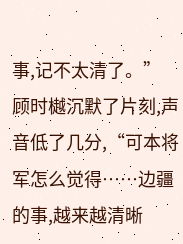事,记不太清了。”
顾时樾沉默了片刻,声音低了几分,“可本将军怎么觉得……边疆的事,越来越清晰